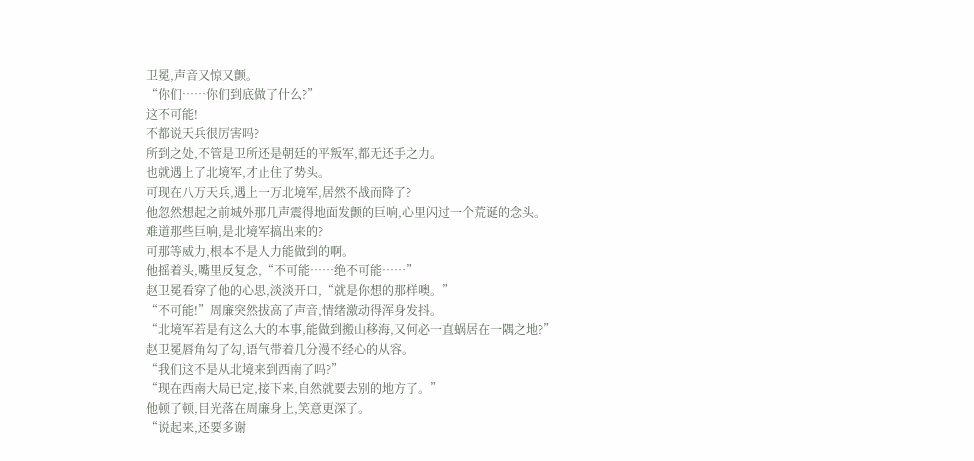卫冕,声音又惊又颤。
“你们……你们到底做了什么?”
这不可能!
不都说天兵很厉害吗?
所到之处,不管是卫所还是朝廷的平叛军,都无还手之力。
也就遇上了北境军,才止住了势头。
可现在八万天兵,遇上一万北境军,居然不战而降了?
他忽然想起之前城外那几声震得地面发颤的巨响,心里闪过一个荒诞的念头。
难道那些巨响,是北境军搞出来的?
可那等威力,根本不是人力能做到的啊。
他摇着头,嘴里反复念,“不可能……绝不可能……”
赵卫冕看穿了他的心思,淡淡开口,“就是你想的那样噢。”
“不可能!”周廉突然拔高了声音,情绪激动得浑身发抖。
“北境军若是有这么大的本事,能做到搬山移海,又何必一直蜗居在一隅之地?”
赵卫冕唇角勾了勾,语气带着几分漫不经心的从容。
“我们这不是从北境来到西南了吗?”
“现在西南大局已定,接下来,自然就要去别的地方了。”
他顿了顿,目光落在周廉身上,笑意更深了。
“说起来,还要多谢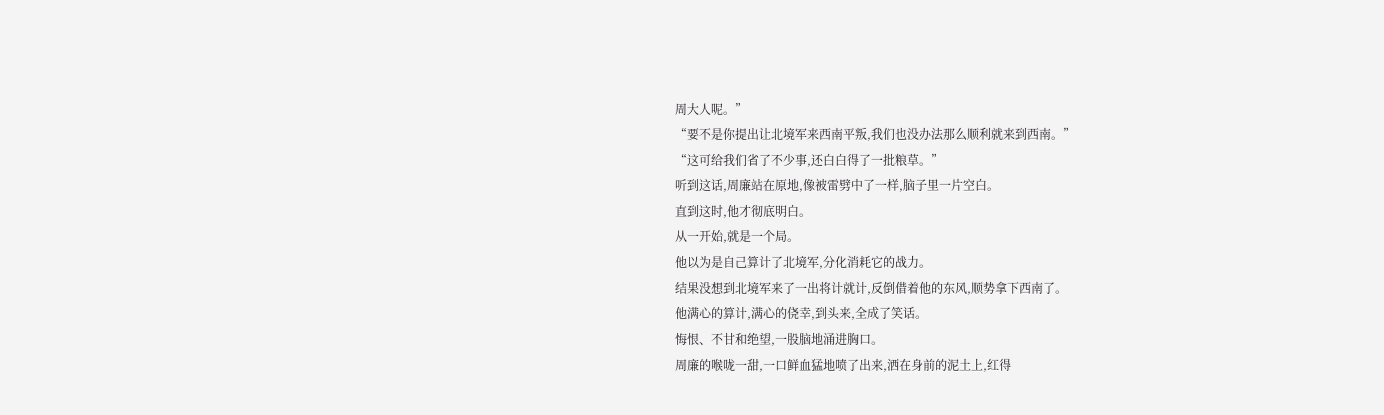周大人呢。”
“要不是你提出让北境军来西南平叛,我们也没办法那么顺利就来到西南。”
“这可给我们省了不少事,还白白得了一批粮草。”
听到这话,周廉站在原地,像被雷劈中了一样,脑子里一片空白。
直到这时,他才彻底明白。
从一开始,就是一个局。
他以为是自己算计了北境军,分化消耗它的战力。
结果没想到北境军来了一出将计就计,反倒借着他的东风,顺势拿下西南了。
他满心的算计,满心的侥幸,到头来,全成了笑话。
悔恨、不甘和绝望,一股脑地涌进胸口。
周廉的喉咙一甜,一口鲜血猛地喷了出来,洒在身前的泥土上,红得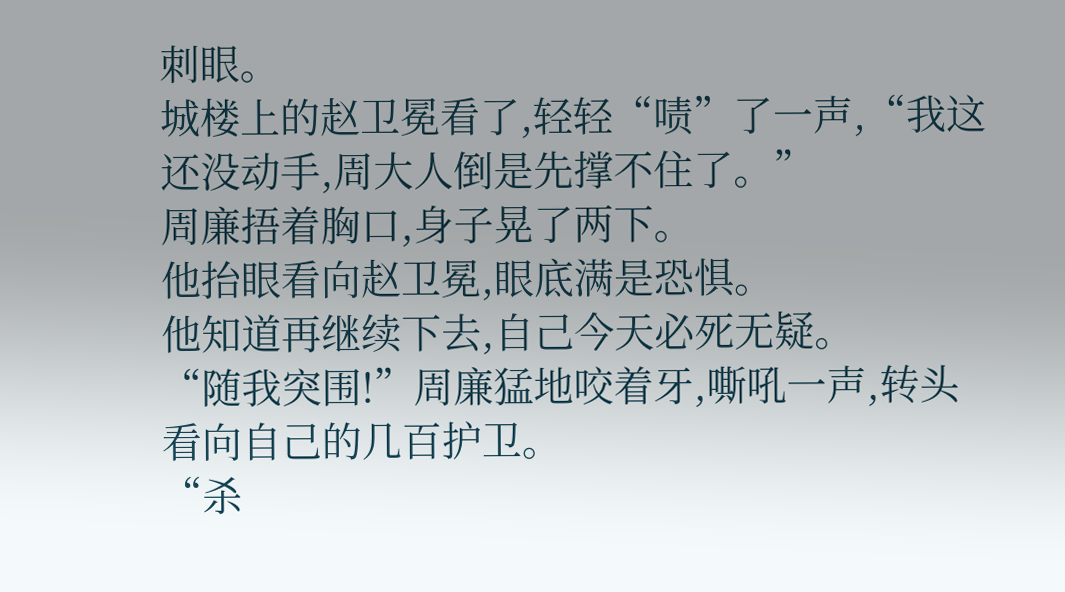刺眼。
城楼上的赵卫冕看了,轻轻“啧”了一声,“我这还没动手,周大人倒是先撑不住了。”
周廉捂着胸口,身子晃了两下。
他抬眼看向赵卫冕,眼底满是恐惧。
他知道再继续下去,自己今天必死无疑。
“随我突围!”周廉猛地咬着牙,嘶吼一声,转头看向自己的几百护卫。
“杀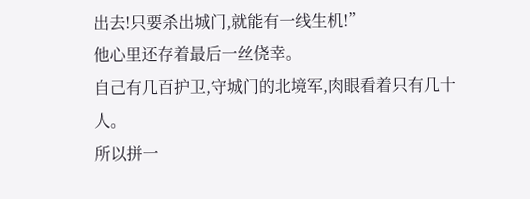出去!只要杀出城门,就能有一线生机!”
他心里还存着最后一丝侥幸。
自己有几百护卫,守城门的北境军,肉眼看着只有几十人。
所以拼一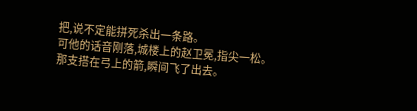把,说不定能拼死杀出一条路。
可他的话音刚落,城楼上的赵卫冕,指尖一松。
那支搭在弓上的箭,瞬间飞了出去。